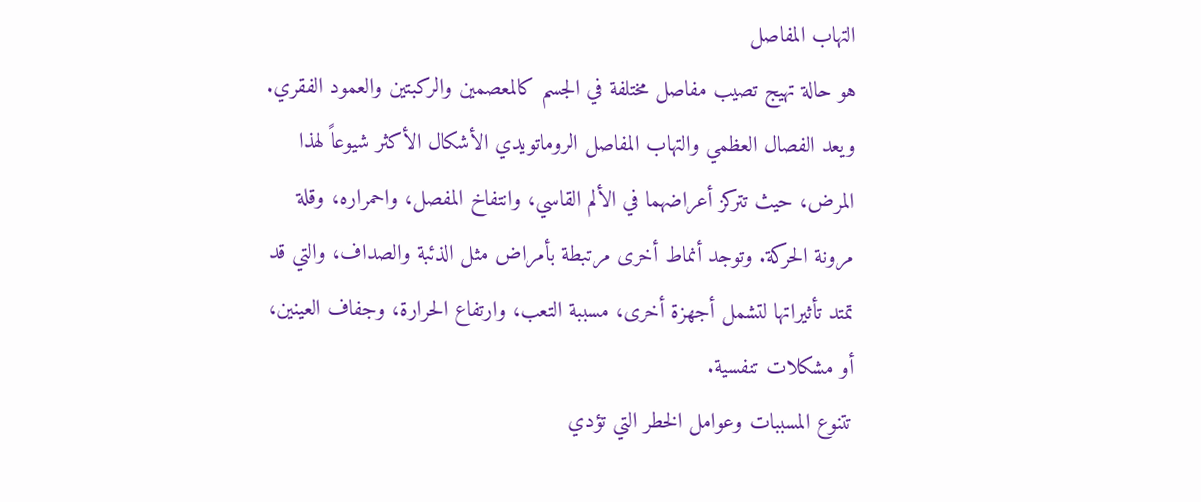التهاب المفاصل
هو حالة تهيج تصيب مفاصل مختلفة في الجسم كالمعصمين والركبتين والعمود الفقري. ويعد الفصال العظمي والتهاب المفاصل الروماتويدي الأشكال الأكثر شيوعاً لهذا المرض، حيث تتركز أعراضهما في الألم القاسي، وانتفاخ المفصل، واحمراره، وقلة مرونة الحركة. وتوجد أنماط أخرى مرتبطة بأمراض مثل الذئبة والصداف، والتي قد تمتد تأثيراتها لتشمل أجهزة أخرى، مسببة التعب، وارتفاع الحرارة، وجفاف العينين، أو مشكلات تنفسية.
تتنوع المسببات وعوامل الخطر التي تؤدي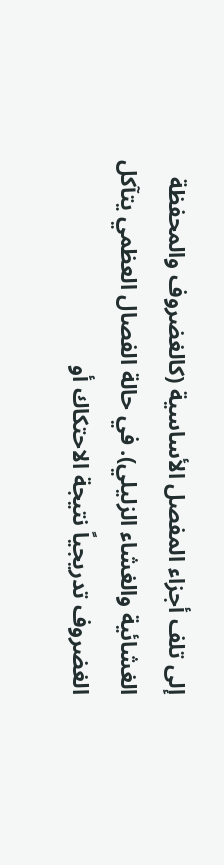إلى تلف أجزاء المفصل الأساسية (كالغضروف والمحفظة الغشائية والغشاء الزليلي). في حالة الفصال العظمي يتآكل الغضروف تدريجياً نتيجة الاحتكاك أو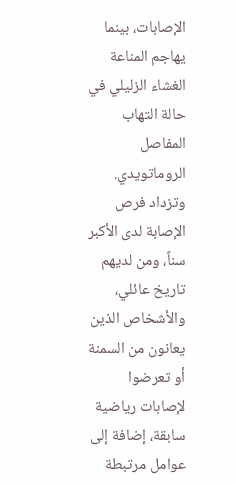الإصابات، بينما يهاجم المناعة الغشاء الزليلي في حالة التهاب المفاصل الروماتويدي. وتزداد فرص الإصابة لدى الأكبر سناً، ومن لديهم تاريخ عائلي، والأشخاص الذين يعانون من السمنة أو تعرضوا لإصابات رياضية سابقة، إضافة إلى عوامل مرتبطة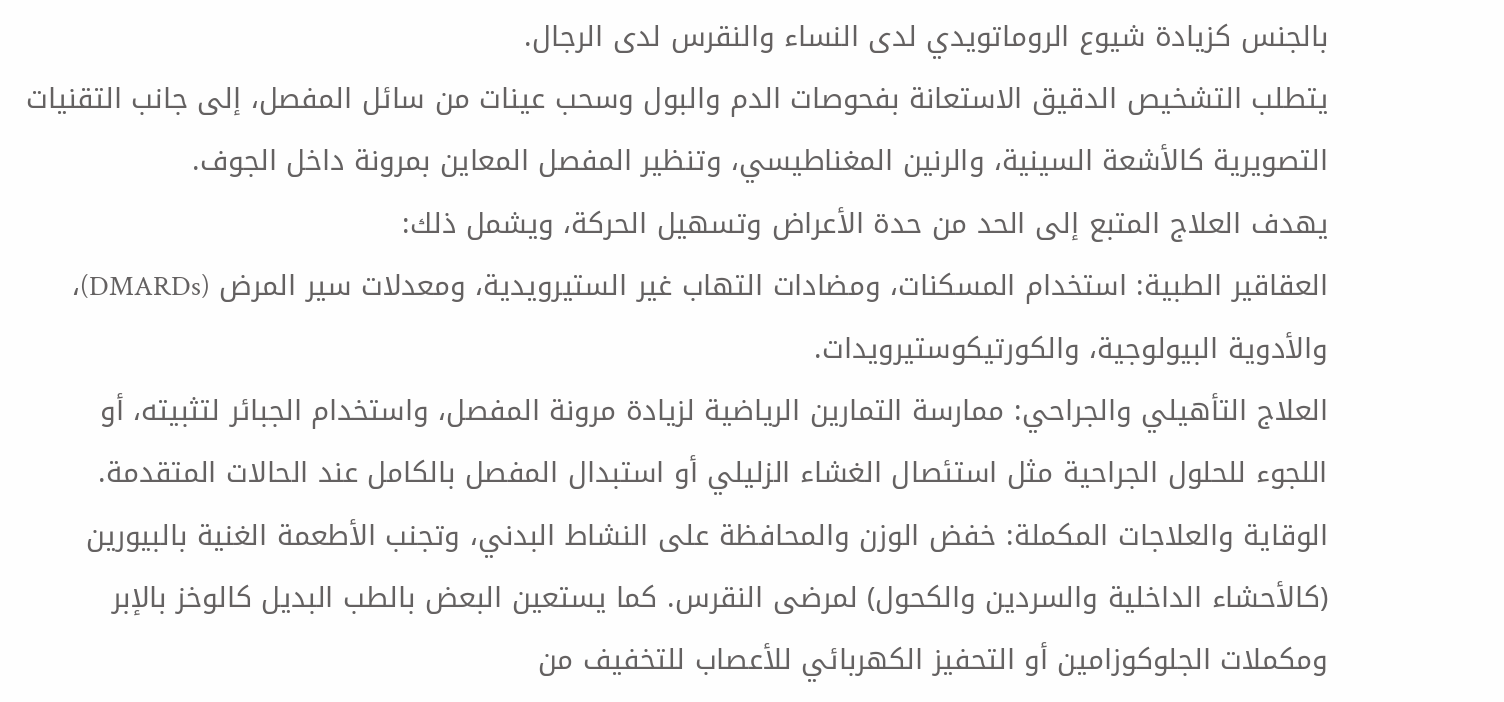بالجنس كزيادة شيوع الروماتويدي لدى النساء والنقرس لدى الرجال.
يتطلب التشخيص الدقيق الاستعانة بفحوصات الدم والبول وسحب عينات من سائل المفصل، إلى جانب التقنيات التصويرية كالأشعة السينية، والرنين المغناطيسي، وتنظير المفصل المعاين بمرونة داخل الجوف.
يهدف العلاج المتبع إلى الحد من حدة الأعراض وتسهيل الحركة، ويشمل ذلك:
العقاقير الطبية: استخدام المسكنات، ومضادات التهاب غير الستيرويدية، ومعدلات سير المرض (DMARDs)، والأدوية البيولوجية، والكورتيكوستيرويدات.
العلاج التأهيلي والجراحي: ممارسة التمارين الرياضية لزيادة مرونة المفصل، واستخدام الجبائر لتثبيته، أو اللجوء للحلول الجراحية مثل استئصال الغشاء الزليلي أو استبدال المفصل بالكامل عند الحالات المتقدمة.
الوقاية والعلاجات المكملة: خفض الوزن والمحافظة على النشاط البدني، وتجنب الأطعمة الغنية بالبيورين (كالأحشاء الداخلية والسردين والكحول) لمرضى النقرس. كما يستعين البعض بالطب البديل كالوخز بالإبر ومكملات الجلوكوزامين أو التحفيز الكهربائي للأعصاب للتخفيف من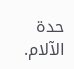حدة الآلام.